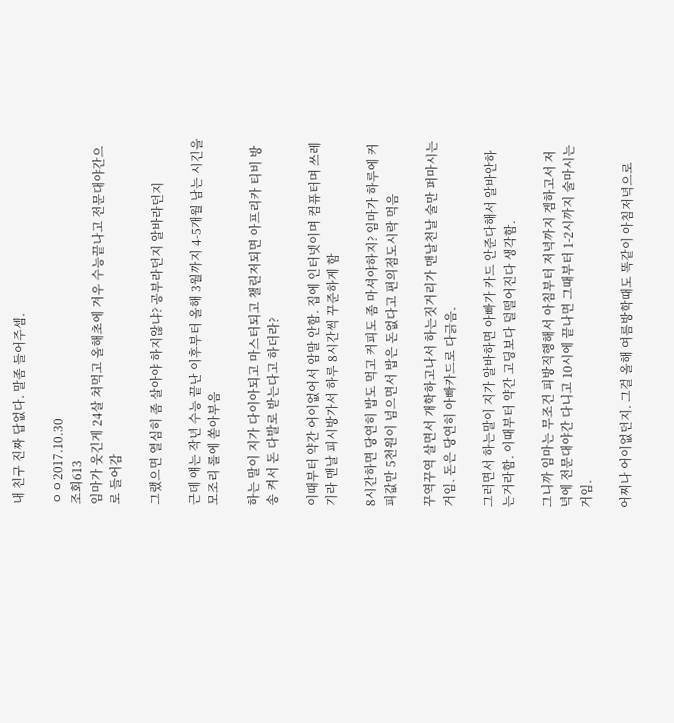내 친구 진짜 답없다. 말좀 들어주셈.

ㅇㅇ2017.10.30
조회613
임마가 웃긴게 24살 쳐먹고 올해초에 겨우 수능끝나고 전문대야간으로 들어감

그랬으면 열심히 좀 살아야 하지않냐? 공부라던지 알바라던지

근데 얘는 작년 수능 끝난 이후부터 올해 3월까지 4-5개월 남는 시긴을 모조리 롤에 쏟아부음

하는 말이 지가 다이아되고 마스터되고 챌린저되면 아프리카 티비 방송 켜서 돈 다발로 받는다고 하더라?

이때부터 약간 어이없어서 암말 안함. 집에 인터넷이며 컴퓨터며 쓰레기라 맨날 피시방가서 하루 8시간씩 꾸준하게 함

8시간하면 당연히 밥도 먹고 커피도 좀 마셔야하지? 임마가 하루에 커피값만 5천원이 넘으면서 밥은 돈없다고 편의점도시락 먹음

꾸역꾸역 살면서 개학하고나서 하는짓거리가 맨날천날 술만 퍼마시는거임. 돈은 당연히 아빠카드로 다긁음.

그러면서 하는말이 지가 알바하면 아빠가 카드 안준다해서 알바안하는거라함. 이때부터 약간 고딩보다 덜떨어진다 생각함.

그니까 임마는 무조건 피방직행해서 아침부터 저녁까지 겜하고서 저녁에 전문대야간 다니고 10시에 끝나면 그때부터 1-2시까지 술마시는거임.

어찌나 어이없던지. 그걸 올해 여름방학때도 똑같이 아침저녁으로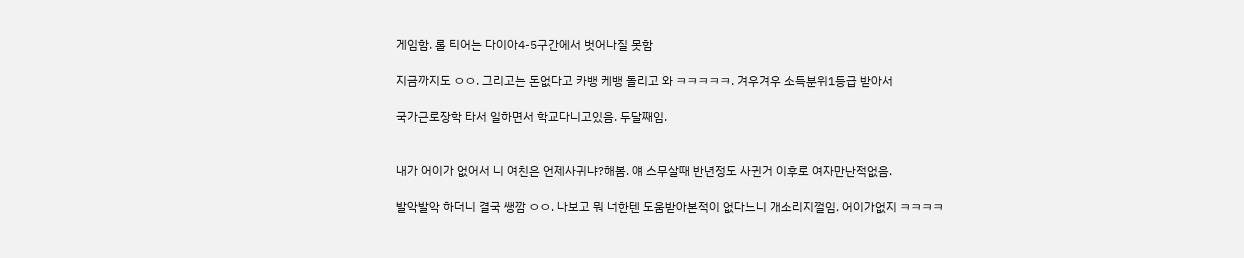게임함. 롤 티어는 다이아4-5구간에서 벗어나질 못함

지금까지도 ㅇㅇ. 그리고는 돈없다고 카뱅 케뱅 돌리고 와 ㅋㅋㅋㅋㅋ. 겨우겨우 소득분위1등급 받아서

국가근로장학 타서 일하면서 학교다니고있음. 두달째임.


내가 어이가 없어서 니 여친은 언제사귀냐?해봄. 얘 스무살때 반년정도 사귄거 이후로 여자만난적없음.

발악발악 하더니 결국 쌩깜 ㅇㅇ. 나보고 뭐 너한텐 도움받아본적이 없다느니 개소리지껄임. 어이가없지 ㅋㅋㅋㅋ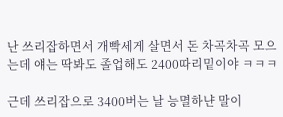난 쓰리잡하면서 개빡세게 살면서 돈 차곡차곡 모으는데 얘는 딱봐도 졸업해도 2400따리밑이야 ㅋㅋㅋ

근데 쓰리잡으로 3400버는 날 능멸하냔 말이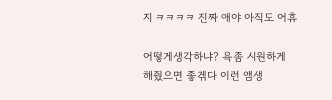지 ㅋㅋㅋㅋ 진짜 애야 아직도 어휴

어떻게생각하냐? 욕좀 시원하게 해줬으면 좋겎다 이런 앰생